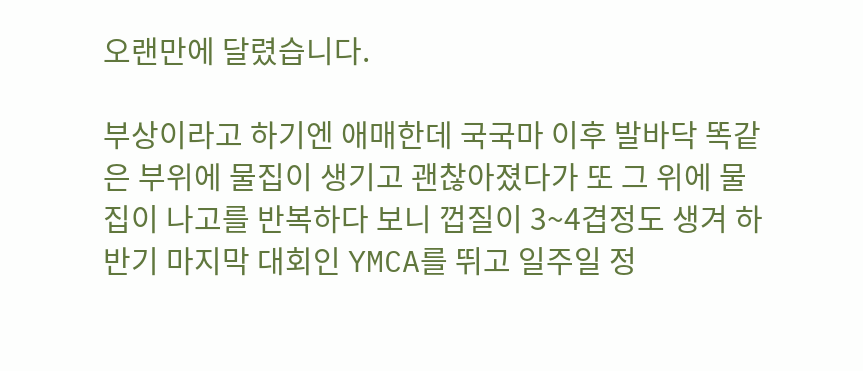오랜만에 달렸습니다.

부상이라고 하기엔 애매한데 국국마 이후 발바닥 똑같은 부위에 물집이 생기고 괜찮아졌다가 또 그 위에 물집이 나고를 반복하다 보니 껍질이 3~4겹정도 생겨 하반기 마지막 대회인 YMCA를 뛰고 일주일 정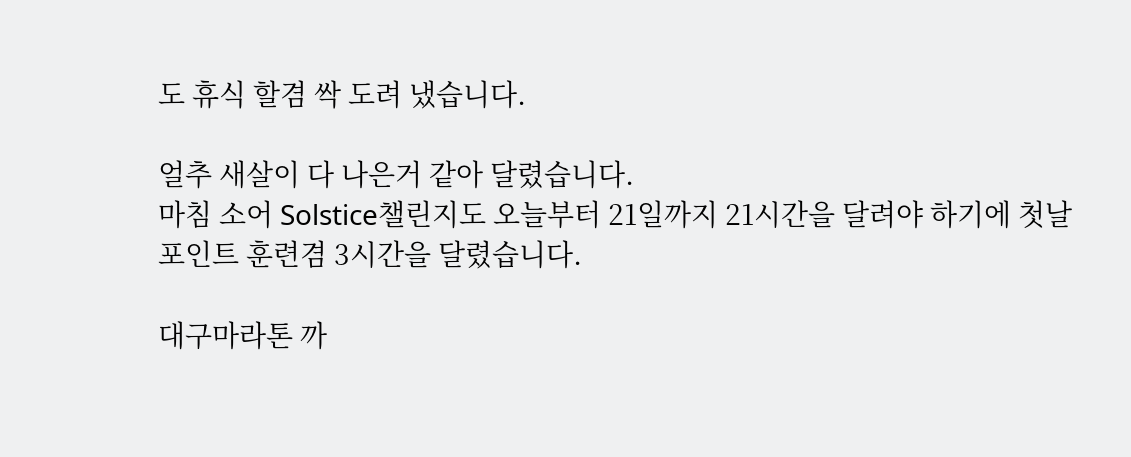도 휴식 할겸 싹 도려 냈습니다.

얼추 새살이 다 나은거 같아 달렸습니다.
마침 소어 Solstice챌린지도 오늘부터 21일까지 21시간을 달려야 하기에 첫날 포인트 훈련겸 3시간을 달렸습니다.

대구마라톤 까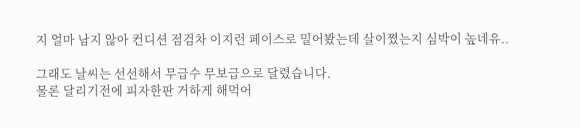지 얼마 남지 않아 컨디션 점검차 이지런 페이스로 밀어봤는데 살이쪘는지 심박이 높네유..

그래도 날씨는 선선해서 무급수 무보급으로 달렸습니다.
물론 달리기전에 피자한판 거하게 해먹어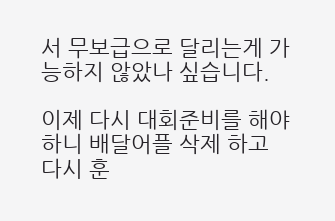서 무보급으로 달리는게 가능하지 않았나 싶습니다.

이제 다시 대회준비를 해야하니 배달어플 삭제 하고 다시 훈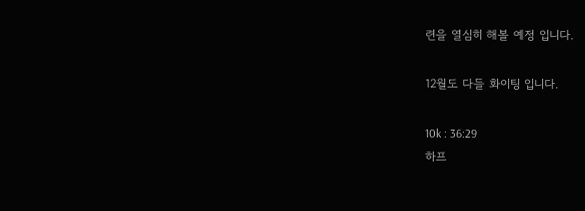련을 열심히 해볼 예정 입니다.

12월도 다들 화이팅 입니다.

10k : 36:29
하프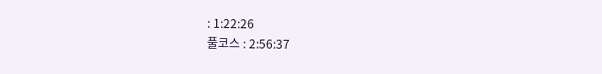: 1:22:26
풀코스 : 2:56:37